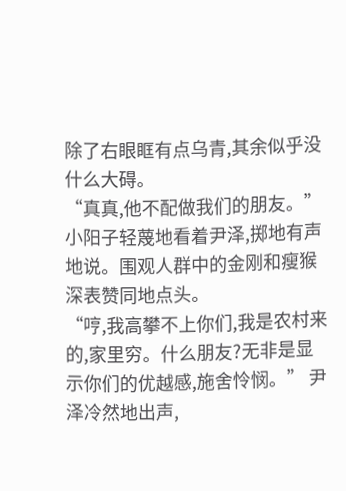除了右眼眶有点乌青,其余似乎没什么大碍。
“真真,他不配做我们的朋友。” 小阳子轻蔑地看着尹泽,掷地有声地说。围观人群中的金刚和瘦猴深表赞同地点头。
“哼,我高攀不上你们,我是农村来的,家里穷。什么朋友?无非是显示你们的优越感,施舍怜悯。” 尹泽冷然地出声,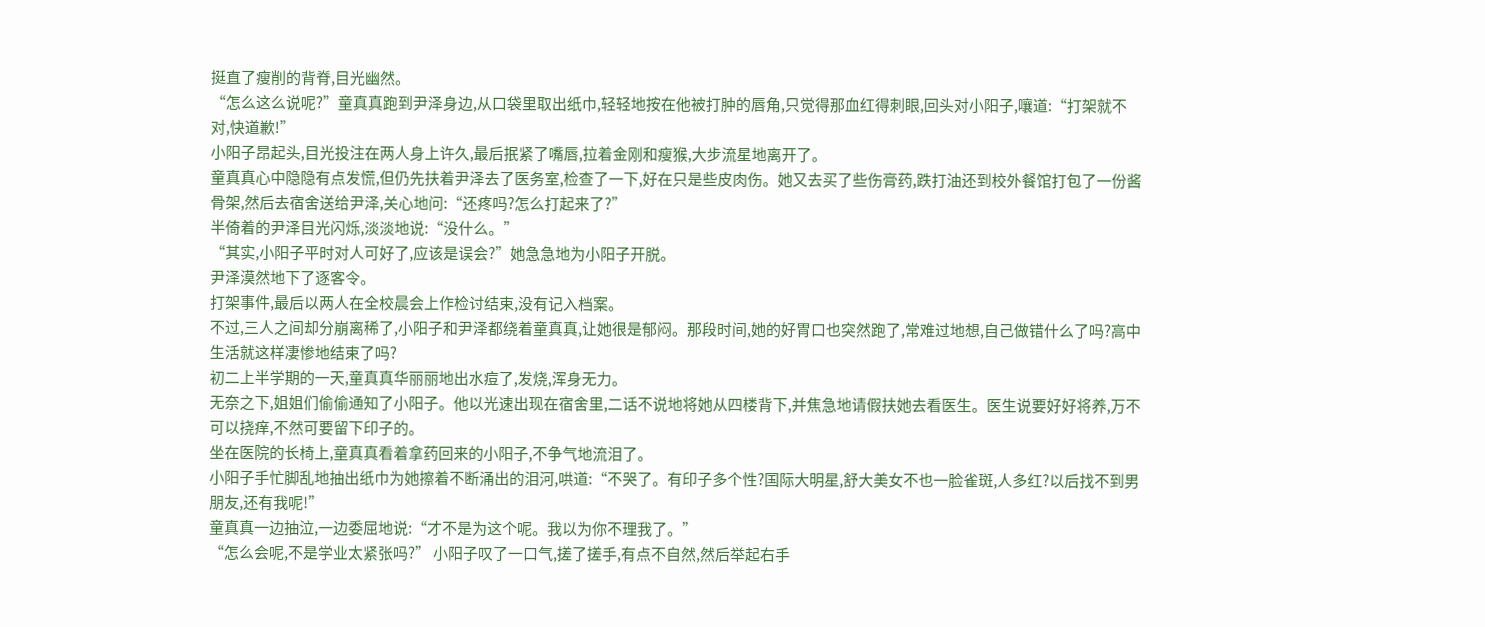挺直了瘦削的背脊,目光幽然。
“怎么这么说呢?”童真真跑到尹泽身边,从口袋里取出纸巾,轻轻地按在他被打肿的唇角,只觉得那血红得刺眼,回头对小阳子,嚷道:“打架就不对,快道歉!”
小阳子昂起头,目光投注在两人身上许久,最后抿紧了嘴唇,拉着金刚和瘦猴,大步流星地离开了。
童真真心中隐隐有点发慌,但仍先扶着尹泽去了医务室,检查了一下,好在只是些皮肉伤。她又去买了些伤膏药,跌打油还到校外餐馆打包了一份酱骨架,然后去宿舍送给尹泽,关心地问:“还疼吗?怎么打起来了?”
半倚着的尹泽目光闪烁,淡淡地说:“没什么。”
“其实,小阳子平时对人可好了,应该是误会?”她急急地为小阳子开脱。
尹泽漠然地下了逐客令。
打架事件,最后以两人在全校晨会上作检讨结束,没有记入档案。
不过,三人之间却分崩离稀了,小阳子和尹泽都绕着童真真,让她很是郁闷。那段时间,她的好胃口也突然跑了,常难过地想,自己做错什么了吗?高中生活就这样凄惨地结束了吗?
初二上半学期的一天,童真真华丽丽地出水痘了,发烧,浑身无力。
无奈之下,姐姐们偷偷通知了小阳子。他以光速出现在宿舍里,二话不说地将她从四楼背下,并焦急地请假扶她去看医生。医生说要好好将养,万不可以挠痒,不然可要留下印子的。
坐在医院的长椅上,童真真看着拿药回来的小阳子,不争气地流泪了。
小阳子手忙脚乱地抽出纸巾为她擦着不断涌出的泪河,哄道:“不哭了。有印子多个性?国际大明星,舒大美女不也一脸雀斑,人多红?以后找不到男朋友,还有我呢!”
童真真一边抽泣,一边委屈地说:“才不是为这个呢。我以为你不理我了。”
“怎么会呢,不是学业太紧张吗?” 小阳子叹了一口气,搓了搓手,有点不自然,然后举起右手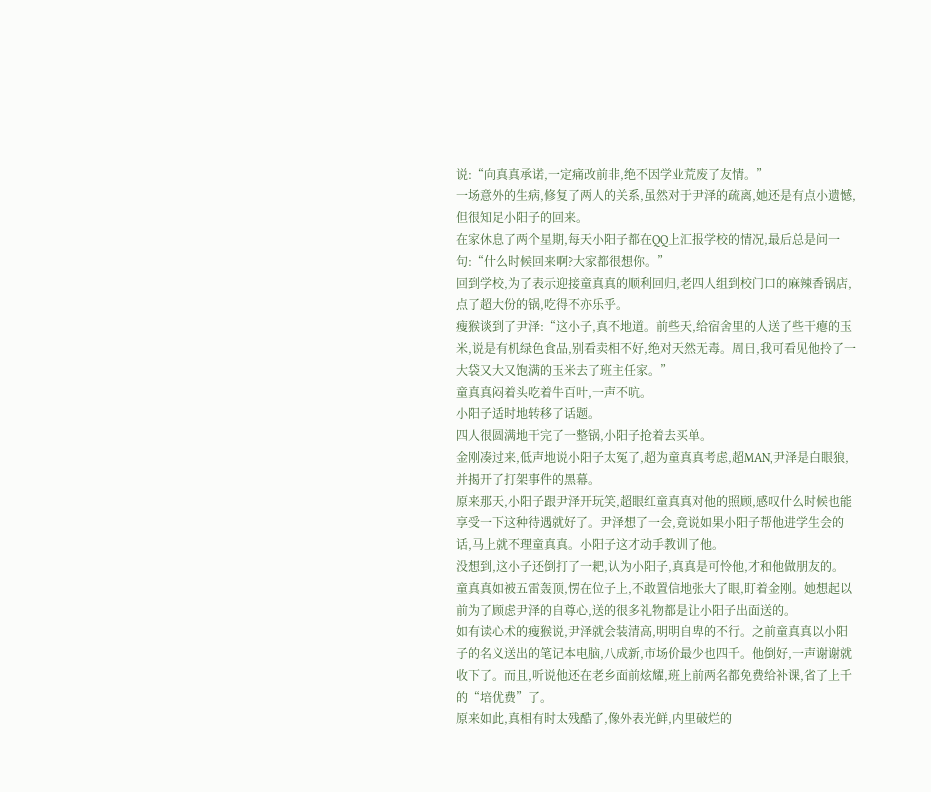说:“向真真承诺,一定痛改前非,绝不因学业荒废了友情。”
一场意外的生病,修复了两人的关系,虽然对于尹泽的疏离,她还是有点小遗憾,但很知足小阳子的回来。
在家休息了两个星期,每天小阳子都在QQ上汇报学校的情况,最后总是问一句:“什么时候回来啊?大家都很想你。”
回到学校,为了表示迎接童真真的顺利回归,老四人组到校门口的麻辣香锅店,点了超大份的锅,吃得不亦乐乎。
瘦猴谈到了尹泽:“这小子,真不地道。前些天,给宿舍里的人送了些干瘪的玉米,说是有机绿色食品,别看卖相不好,绝对天然无毒。周日,我可看见他拎了一大袋又大又饱满的玉米去了班主任家。”
童真真闷着头吃着牛百叶,一声不吭。
小阳子适时地转移了话题。
四人很圆满地干完了一整锅,小阳子抢着去买单。
金刚凑过来,低声地说小阳子太冤了,超为童真真考虑,超MAN,尹泽是白眼狼,并揭开了打架事件的黑幕。
原来那天,小阳子跟尹泽开玩笑,超眼红童真真对他的照顾,感叹什么时候也能享受一下这种待遇就好了。尹泽想了一会,竟说如果小阳子帮他进学生会的话,马上就不理童真真。小阳子这才动手教训了他。
没想到,这小子还倒打了一耙,认为小阳子,真真是可怜他,才和他做朋友的。
童真真如被五雷轰顶,愣在位子上,不敢置信地张大了眼,盯着金刚。她想起以前为了顾虑尹泽的自尊心,送的很多礼物都是让小阳子出面送的。
如有读心术的瘦猴说,尹泽就会装清高,明明自卑的不行。之前童真真以小阳子的名义送出的笔记本电脑,八成新,市场价最少也四千。他倒好,一声谢谢就收下了。而且,听说他还在老乡面前炫耀,班上前两名都免费给补课,省了上千的“培优费”了。
原来如此,真相有时太残酷了,像外表光鲜,内里破烂的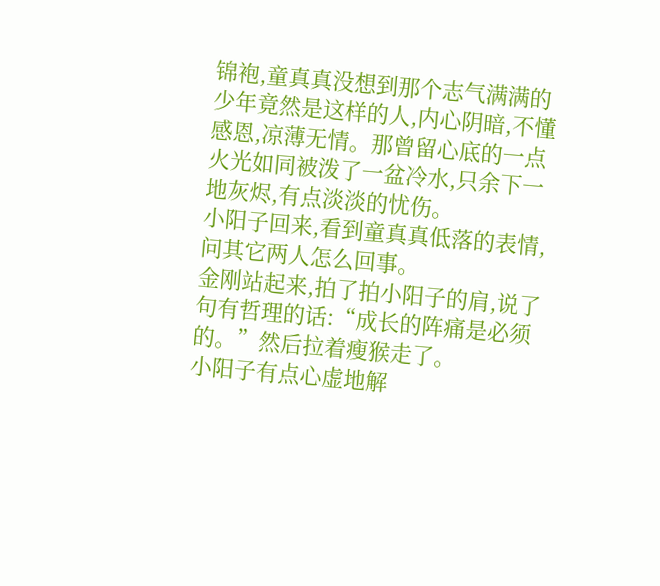锦袍,童真真没想到那个志气满满的少年竟然是这样的人,内心阴暗,不懂感恩,凉薄无情。那曾留心底的一点火光如同被泼了一盆冷水,只余下一地灰烬,有点淡淡的忧伤。
小阳子回来,看到童真真低落的表情,问其它两人怎么回事。
金刚站起来,拍了拍小阳子的肩,说了句有哲理的话:“成长的阵痛是必须的。”然后拉着瘦猴走了。
小阳子有点心虚地解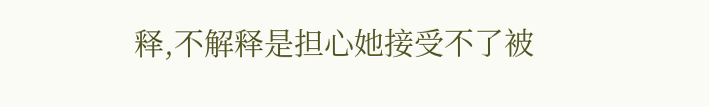释,不解释是担心她接受不了被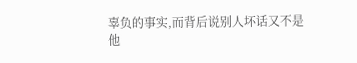辜负的事实,而背后说别人坏话又不是他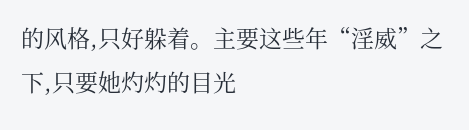的风格,只好躲着。主要这些年“淫威”之下,只要她灼灼的目光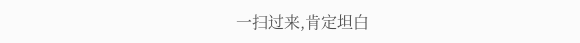一扫过来,肯定坦白